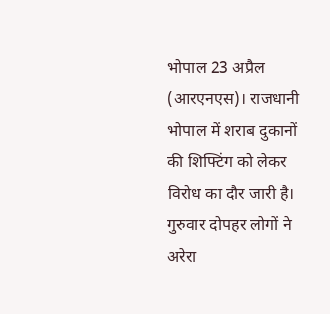भोपाल 23 अप्रैल (आरएनएस)। राजधानी भोपाल में शराब दुकानों की शिफ्टिंग को लेकर विरोध का दौर जारी है। गुरुवार दोपहर लोगों ने अरेरा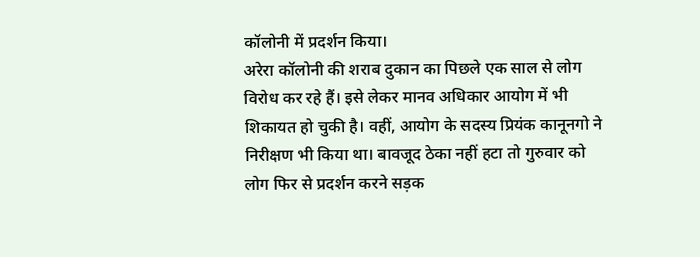कॉलोनी में प्रदर्शन किया।
अरेरा कॉलोनी की शराब दुकान का पिछले एक साल से लोग विरोध कर रहे हैं। इसे लेकर मानव अधिकार आयोग में भी शिकायत हो चुकी है। वहीं, आयोग के सदस्य प्रियंक कानूनगो ने निरीक्षण भी किया था। बावजूद ठेका नहीं हटा तो गुरुवार को लोग फिर से प्रदर्शन करने सड़क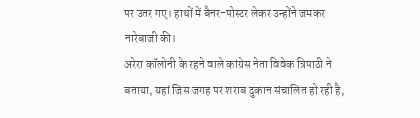पर उतर गए। हाथों में बैनर-पोस्टर लेकर उन्होंने जमकर नारेबाजी की।
अरेरा कॉलोनी के रहने वाले कांग्रेस नेता विवेक त्रिपाठी ने बताया, यहां जिस जगह पर शराब दुकान संचालित हो रही है,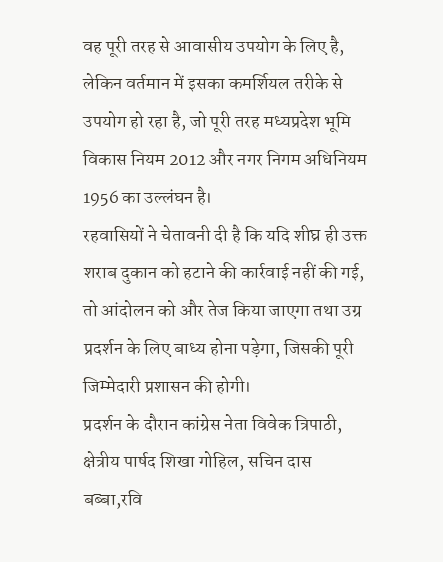वह पूरी तरह से आवासीय उपयोग के लिए है, लेकिन वर्तमान में इसका कमर्शियल तरीके से उपयोग हो रहा है, जो पूरी तरह मध्यप्रदेश भूमि विकास नियम 2012 और नगर निगम अधिनियम 1956 का उल्लंघन है।
रहवासियों ने चेतावनी दी है कि यदि शीघ्र ही उक्त शराब दुकान को हटाने की कार्रवाई नहीं की गई, तो आंदोलन को और तेज किया जाएगा तथा उग्र प्रदर्शन के लिए बाध्य होना पड़ेगा, जिसकी पूरी जिम्मेदारी प्रशासन की होगी।
प्रदर्शन के दौरान कांग्रेस नेता विवेक त्रिपाठी, क्षेत्रीय पार्षद शिखा गोहिल, सचिन दास बब्बा,रवि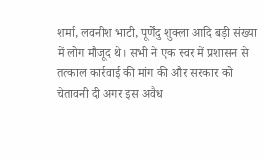शर्मा, लवनीश भाटी, पूर्णेंदु शुक्ला आदि बड़ी संख्या में लोग मौजूद थे। सभी ने एक स्वर में प्रशासन से तत्काल कार्रवाई की मांग की और सरकार को चेतावनी दी अगर इस अवैध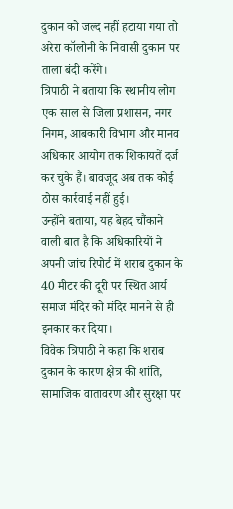दुकान को जल्द नहीं हटाया गया तो अरेरा कॉलोनी के निवासी दुकान पर ताला बंदी करेंगे।
त्रिपाठी ने बताया कि स्थानीय लोग एक साल से जिला प्रशासन, नगर निगम, आबकारी विभाग और मानव अधिकार आयोग तक शिकायतें दर्ज कर चुके हैं। बावजूद अब तक कोई ठोस कार्रवाई नहीं हुई।
उन्होंने बताया, यह बेहद चौंकाने वाली बात है कि अधिकारियों ने अपनी जांच रिपोर्ट में शराब दुकान के 40 मीटर की दूरी पर स्थित आर्य समाज मंदिर को मंदिर मानने से ही इनकार कर दिया।
विवेक त्रिपाठी ने कहा कि शराब दुकान के कारण क्षेत्र की शांति, सामाजिक वातावरण और सुरक्षा पर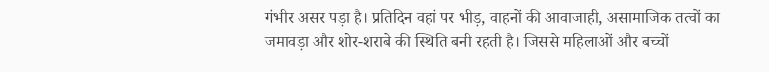गंभीर असर पड़ा है। प्रतिदिन वहां पर भीड़, वाहनों की आवाजाही, असामाजिक तत्वों का जमावड़ा और शोर-शराबे की स्थिति बनी रहती है। जिससे महिलाओं और बच्चों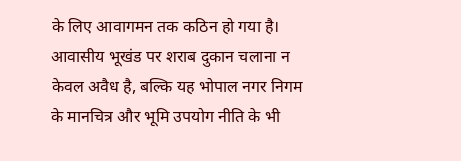के लिए आवागमन तक कठिन हो गया है। आवासीय भूखंड पर शराब दुकान चलाना न केवल अवैध है, बल्कि यह भोपाल नगर निगम के मानचित्र और भूमि उपयोग नीति के भी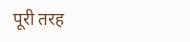पूरी तरह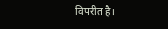विपरीत है।